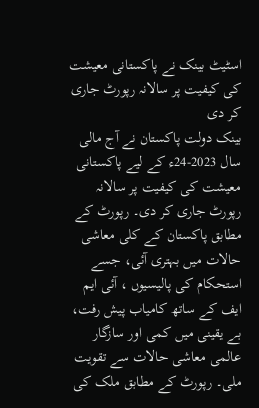اسٹیٹ بینک نے پاکستانی معیشت کی کیفیت پر سالانہ رپورٹ جاری کر دی
بینک دولت پاکستان نے آج مالی سال 2023-24ء کے لیے پاکستانی معیشت کی کیفیت پر سالانہ رپورٹ جاری کر دی۔ رپورٹ کے مطابق پاکستان کے کلی معاشی حالات میں بہتری آئی، جسے استحکام کی پالیسیوں ، آئی ایم ایف کے ساتھ کامیاب پیش رفت، بے یقینی میں کمی اور سازگار عالمی معاشی حالات سے تقویت ملی۔ رپورٹ کے مطابق ملک کی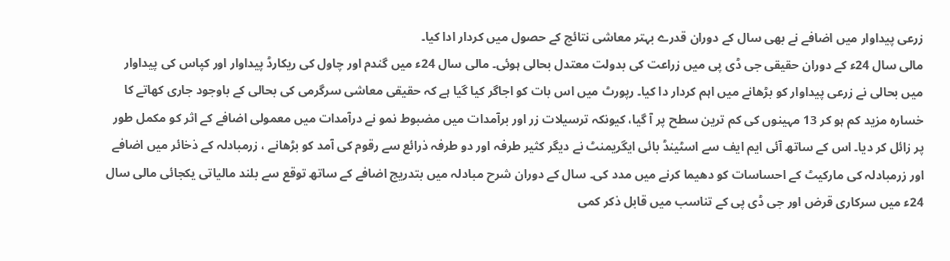زرعی پیداوار میں اضافے نے بھی سال کے دوران قدرے بہتر معاشی نتائج کے حصول میں کردار ادا کیا۔
مالی سال 24ء کے دوران حقیقی جی ڈی پی میں زراعت کی بدولت معتدل بحالی ہوئی۔ مالی سال 24ء میں گندم اور چاول کی ریکارڈ پیداوار اور کپاس کی پیداوار میں بحالی نے زرعی پیداوار کو بڑھانے میں اہم کردار دا کیا۔ رپورٹ میں اس بات کو اجاگر کیا گیا ہے کہ حقیقی معاشی سرگرمی کی بحالی کے باوجود جاری کھاتے کا خسارہ مزید کم ہو کر 13 مہینوں کی کم ترین سطح پر آ گیا، کیونکہ ترسیلات زر اور برآمدات میں مضبوط نمو نے درآمدات میں معمولی اضافے کے اثر کو مکمل طور پر زائل کر دیا۔ اس کے ساتھ آئی ایم ایف سے اسٹینڈ بائی ایگریمنٹ نے دیگر کثیر طرفہ اور دو طرفہ ذرائع سے رقوم کی آمد کو بڑھانے ، زرمبادلہ کے ذخائر میں اضافے اور زرمبادلہ کی مارکیٹ کے احساسات کو دھیما کرنے میں مدد کی۔ سال کے دوران شرح مبادلہ میں بتدریج اضافے کے ساتھ توقع سے بلند مالیاتی یکجائی مالی سال 24ء میں سرکاری قرض اور جی ڈی پی کے تناسب میں قابل ذکر کمی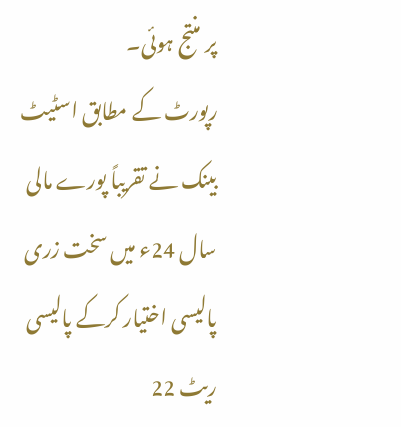پر منتج ہوئی۔
رپورٹ کے مطابق اسٹیٹ بینک نے تقریباً پورے مالی سال 24ء میں سخت زری پالیسی اختیار کرکے پالیسی ریٹ 22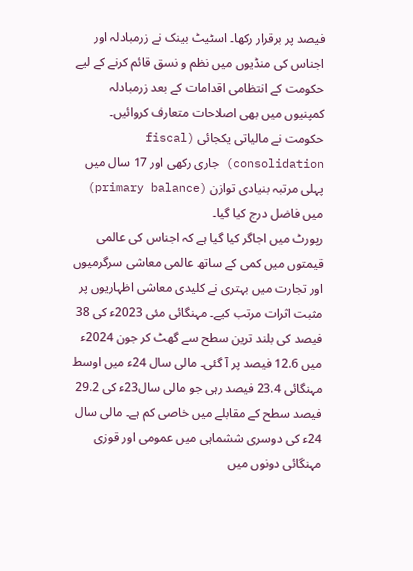فیصد پر برقرار رکھا۔ اسٹیٹ بینک نے زرمبادلہ اور اجناس کی منڈیوں میں نظم و نسق قائم کرنے کے لیے حکومت کے انتظامی اقدامات کے بعد زرمبادلہ کمپنیوں میں بھی اصلاحات متعارف کروائیں۔ حکومت نے مالیاتی یکجائی (fiscal consolidation) جاری رکھی اور 17 سال میں پہلی مرتبہ بنیادی توازن (primary balance) میں فاضل درج کیا گیا۔
رپورٹ میں اجاگر کیا گیا ہے کہ اجناس کی عالمی قیمتوں میں کمی کے ساتھ عالمی معاشی سرگرمیوں اور تجارت میں بہتری نے کلیدی معاشی اظہاریوں پر مثبت اثرات مرتب کیے۔ مہنگائی مئی 2023ء کی 38 فیصد کی بلند ترین سطح سے گھٹ کر جون 2024ء میں 12.6 فیصد پر آ گئی۔ مالی سال 24ء میں اوسط مہنگائی 23.4 فیصد رہی جو مالی سال23ء کی 29.2 فیصد سطح کے مقابلے میں خاصی کم ہے۔ مالی سال 24ء کی دوسری ششماہی میں عمومی اور قوزی مہنگائی دونوں میں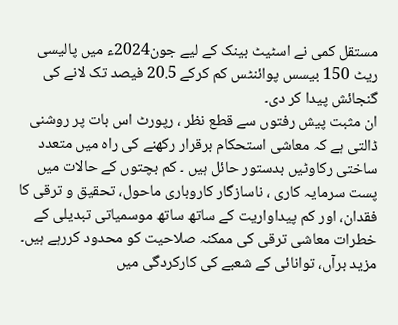مستقل کمی نے اسٹیٹ بینک کے لیے جون2024ء میں پالیسی ریٹ 150 بیسس پوائنٹس کم کرکے 20.5 فیصد تک لانے کی گنجائش پیدا کر دی۔
ان مثبت پیش رفتوں سے قطع نظر ، رپورٹ اس بات پر روشنی ڈالتی ہے کہ معاشی استحکام برقرار رکھنے کی راہ میں متعدد ساختی رکاوٹیں بدستور حائل ہیں ۔ کم بچتوں کے حالات میں پست سرمایہ کاری ، ناسازگار کاروباری ماحول، تحقیق و ترقی کا فقدان، اور کم پیداواریت کے ساتھ ساتھ موسمیاتی تبدیلی کے خطرات معاشی ترقی کی ممکنہ صلاحیت کو محدود کررہے ہیں۔ مزید برآں، توانائی کے شعبے کی کارکردگی میں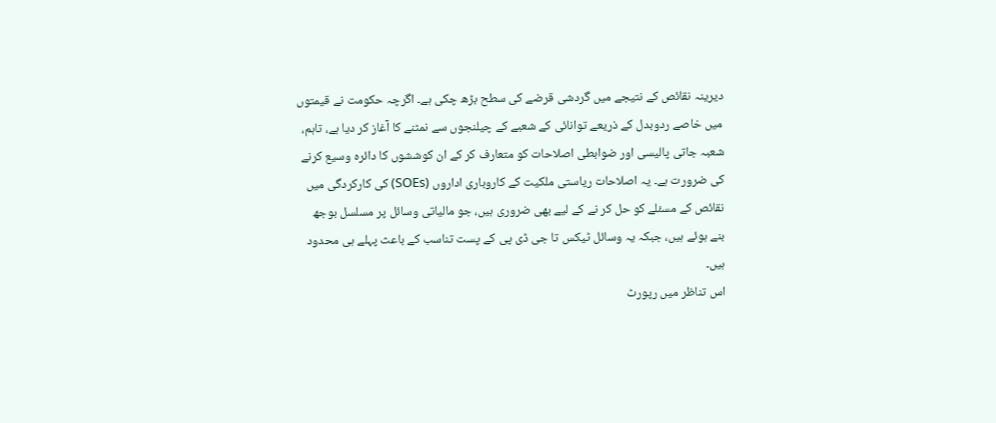دیرینہ نقائص کے نتیجے میں گردشی قرضے کی سطح بڑھ چکی ہے۔ اگرچہ حکومت نے قیمتوں میں خاصے ردوبدل کے ذریعے توانائی کے شعبے کے چیلنجوں سے نمٹنے کا آغاز کر دیا ہے، تاہم، شعبہ جاتی پالیسی اور ضوابطی اصلاحات کو متعارف کر کے ان کوششوں کا دائرہ وسیع کرنے کی ضرورت ہے۔ یہ اصلاحات ریاستی ملکیت کے کاروباری اداروں (SOEs) کی کارکردگی میں نقائص کے مسئلے کو حل کر نے کے لیے بھی ضروری ہیں، جو مالیاتی وسائل پر مسلسل بوجھ بنے ہوئے ہیں، جبکہ یہ وسائل ٹیکس تا جی ڈی پی کے پست تناسب کے باعث پہلے ہی محدود ہیں۔
اس تناظر میں رپورٹ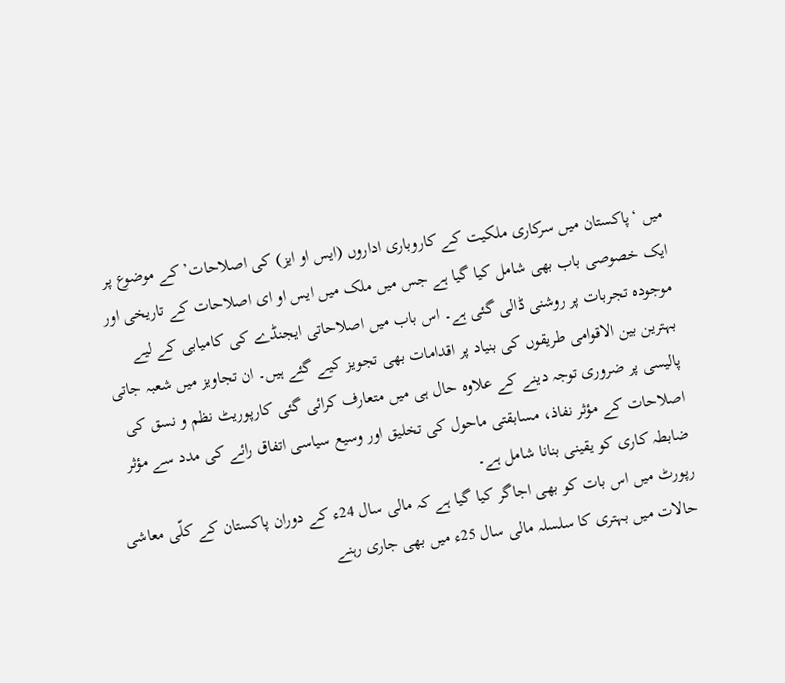میں ‘پاکستان میں سرکاری ملکیت کے کاروباری اداروں (ایس او ایز) کی اصلاحات’ کے موضوع پر ایک خصوصی باب بھی شامل کیا گیا ہے جس میں ملک میں ایس او ای اصلاحات کے تاریخی اور موجودہ تجربات پر روشنی ڈالی گئی ہے۔ اس باب میں اصلاحاتی ایجنڈے کی کامیابی کے لیے بہترین بین الاقوامی طریقوں کی بنیاد پر اقدامات بھی تجویز کیے گئے ہیں۔ ان تجاویز میں شعبہ جاتی پالیسی پر ضروری توجہ دینے کے علاوہ حال ہی میں متعارف کرائی گئی کارپوریٹ نظم و نسق کی اصلاحات کے مؤثر نفاذ، مسابقتی ماحول کی تخلیق اور وسیع سیاسی اتفاق رائے کی مدد سے مؤثر ضابطہ کاری کو یقینی بنانا شامل ہے۔
رپورٹ میں اس بات کو بھی اجاگر کیا گیا ہے کہ مالی سال 24ء کے دوران پاکستان کے کلّی معاشی حالات میں بہتری کا سلسلہ مالی سال 25ء میں بھی جاری رہنے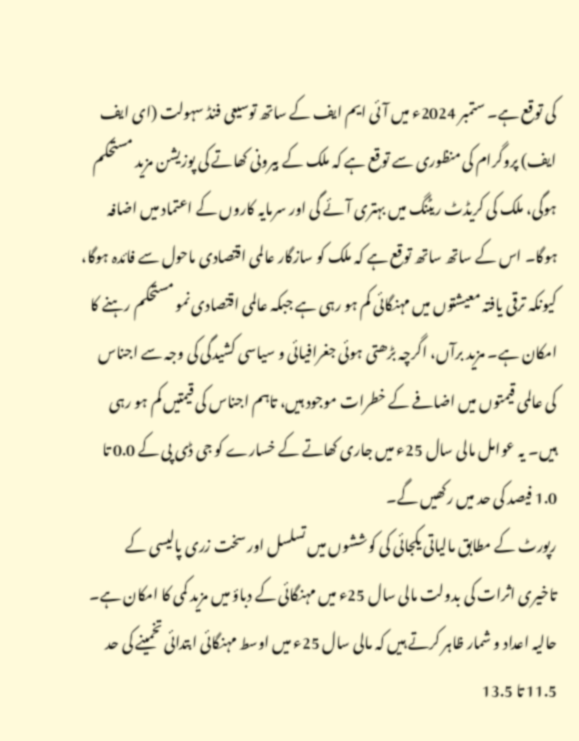کی توقع ہے۔ ستمبر 2024ء میں آئی ایم ایف کے ساتھ توسیعی فنڈ سہولت (ای ایف ایف) پروگرام کی منظوری سے توقع ہے کہ ملک کے بیرونی کھاتے کی پوزیشن مزید مستحکم ہوگی، ملک کی کریڈٹ ریٹنگ میں بہتری آئے گی اور سرمایہ کاروں کے اعتماد میں اضافہ ہوگا۔ اس کے ساتھ ساتھ توقع ہے کہ ملک کو سازگار عالمی اقتصادی ماحول سے فائدہ ہوگا، کیونکہ ترقی یافتہ معیشتوں میں مہنگائی کم ہو رہی ہے جبکہ عالمی اقتصادی نمو مستحکم رہنے کا امکان ہے۔ مزید برآں، اگرچہ بڑھتی ہوئی جغرافیائی و سیاسی کشیدگی کی وجہ سے اجناس کی عالمی قیمتوں میں اضافے کے خطرات موجود ہیں، تاہم اجناس کی قیمتیں کم ہو رہی ہیں۔ یہ عوامل مالی سال 25ء میں جاری کھاتے کے خسارے کو جی ڈی پی کے 0.0 تا 1.0 فیصد کی حد میں رکھیں گے۔
رپورٹ کے مطابق مالیاتی یکجائی کی کوششوں میں تسلسل اور سخت زری پالیسی کے تاخیری اثرات کی بدولت مالی سال 25ء میں مہنگائی کے دباؤ میں مزید کمی کا امکان ہے۔ حالیہ اعداد و شمار ظاہر کرتے ہیں کہ مالی سال 25ء میں اوسط مہنگائی ابتدائی تخمینے کی حد 11.5 تا 13.5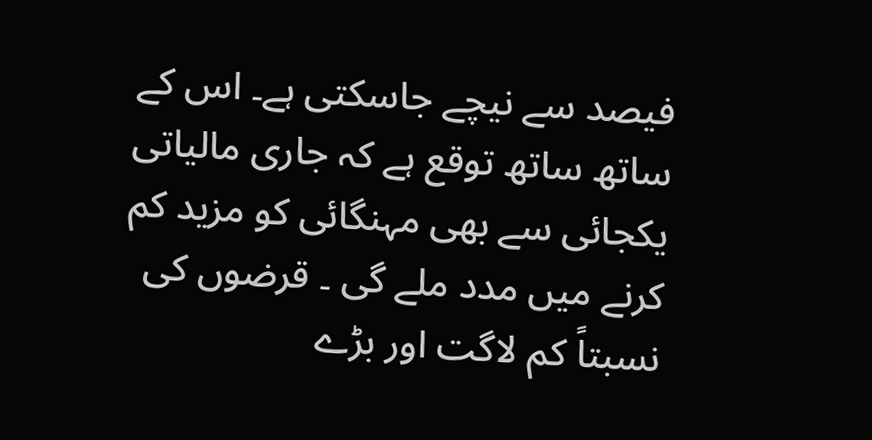فیصد سے نیچے جاسکتی ہے۔ اس کے ساتھ ساتھ توقع ہے کہ جاری مالیاتی یکجائی سے بھی مہنگائی کو مزید کم کرنے میں مدد ملے گی ۔ قرضوں کی نسبتاً کم لاگت اور بڑے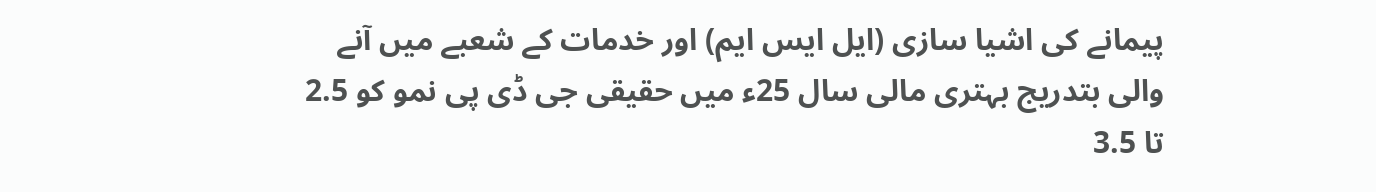پیمانے کی اشیا سازی (ایل ایس ایم) اور خدمات کے شعبے میں آنے والی بتدریج بہتری مالی سال 25ء میں حقیقی جی ڈی پی نمو کو 2.5 تا 3.5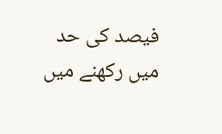فیصد کی حد میں رکھنے میں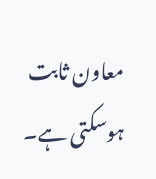معاون ثابت ہوسکتی ہے۔